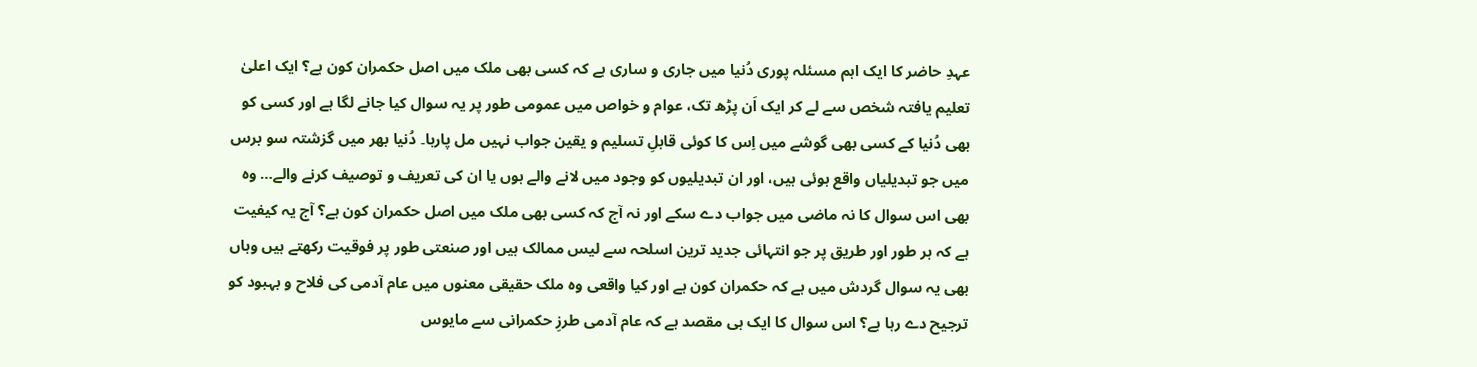عہدِ حاضر کا ایک اہم مسئلہ پوری دُنیا میں جاری و ساری ہے کہ کسی بھی ملک میں اصل حکمران کون ہے؟ ایک اعلیٰ تعلیم یافتہ شخص سے لے کر ایک اَن پڑھ تک، عوام و خواص میں عمومی طور پر یہ سوال کیا جانے لگا ہے اور کسی کو بھی دُنیا کے کسی بھی گوشے میں اِس کا کوئی قابلِ تسلیم و یقین جواب نہیں مل پارہا۔ دُنیا بھر میں گزشتہ سو برس میں جو تبدیلیاں واقع ہوئی ہیں، اور ان تبدیلیوں کو وجود میں لانے والے ہوں یا ان کی تعریف و توصیف کرنے والے… وہ بھی اس سوال کا نہ ماضی میں جواب دے سکے اور نہ آج کہ کسی بھی ملک میں اصل حکمران کون ہے؟ آج یہ کیفیت ہے کہ ہر طور اور طریق پر جو انتہائی جدید ترین اسلحہ سے لیس ممالک ہیں اور صنعتی طور پر فوقیت رکھتے ہیں وہاں بھی یہ سوال گردش میں ہے کہ حکمران کون ہے اور کیا واقعی وہ ملک حقیقی معنوں میں عام آدمی کی فلاح و بہبود کو ترجیح دے رہا ہے؟ اس سوال کا ایک ہی مقصد ہے کہ عام آدمی طرزِ حکمرانی سے مایوس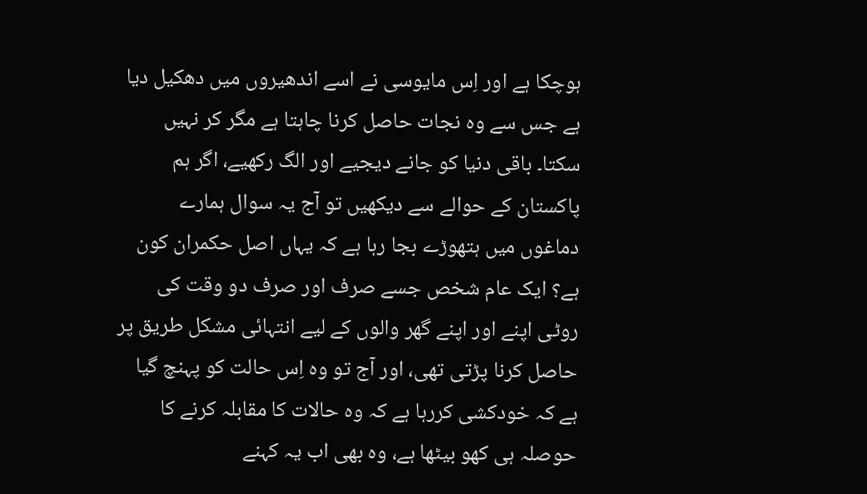ہوچکا ہے اور اِس مایوسی نے اسے اندھیروں میں دھکیل دیا ہے جس سے وہ نجات حاصل کرنا چاہتا ہے مگر کر نہیں سکتا۔ باقی دنیا کو جانے دیجیے اور الگ رکھیے، اگر ہم پاکستان کے حوالے سے دیکھیں تو آج یہ سوال ہمارے دماغوں میں ہتھوڑے بجا رہا ہے کہ یہاں اصل حکمران کون ہے؟ ایک عام شخص جسے صرف اور صرف دو وقت کی روٹی اپنے اور اپنے گھر والوں کے لیے انتہائی مشکل طریق پر حاصل کرنا پڑتی تھی، اور آج تو وہ اِس حالت کو پہنچ گیا ہے کہ خودکشی کررہا ہے کہ وہ حالات کا مقابلہ کرنے کا حوصلہ ہی کھو بیٹھا ہے، وہ بھی اب یہ کہنے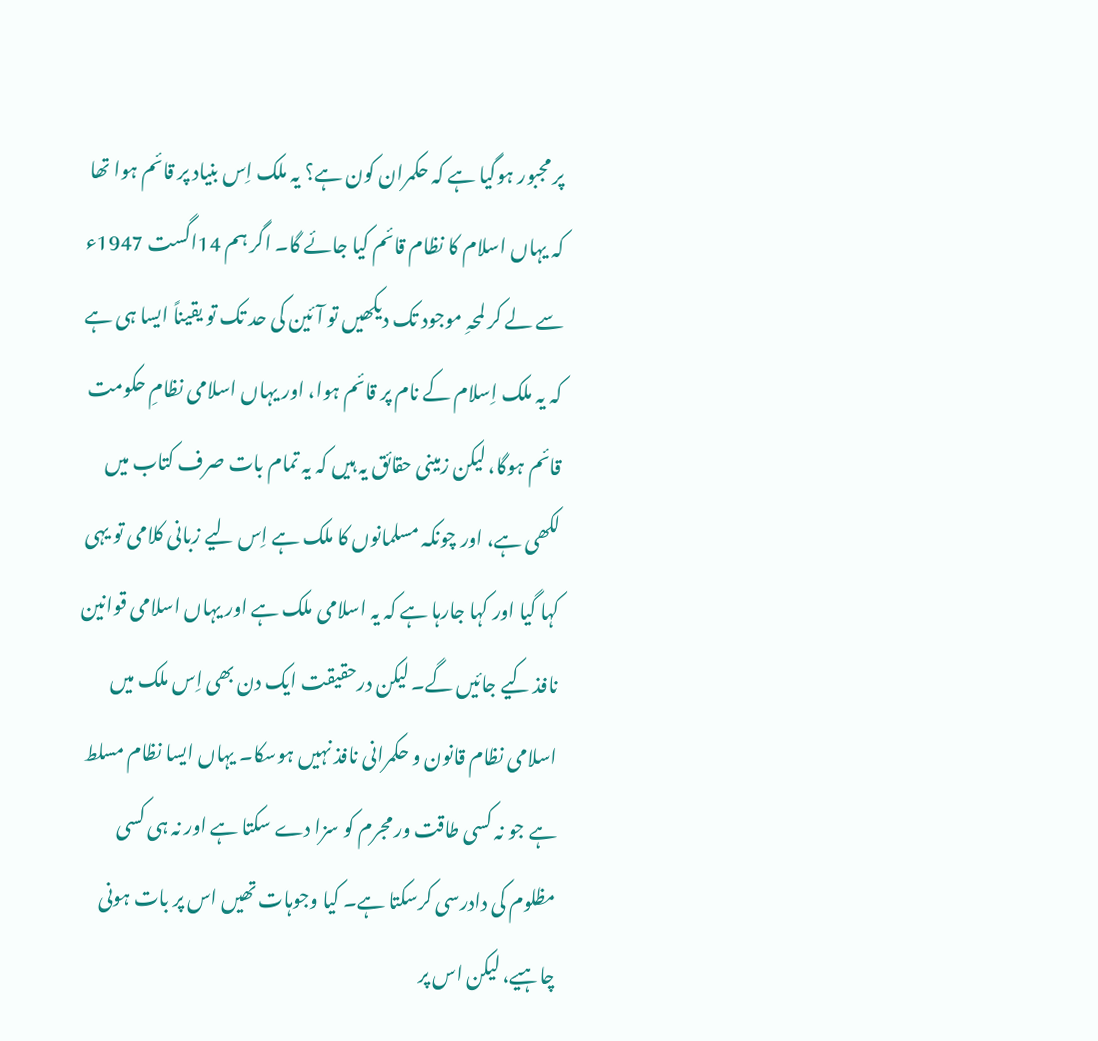پر مجبور ہوگیا ہے کہ حکمران کون ہے؟ یہ ملک اِس بنیاد پر قائم ہوا تھا کہ یہاں اسلام کا نظام قائم کیا جائے گا۔ اگر ہم 14اگست 1947ء سے لے کر لمحہِ موجود تک دیکھیں تو آئین کی حد تک تو یقیناً ایسا ہی ہے کہ یہ ملک اِسلام کے نام پر قائم ہوا، اور یہاں اسلامی نظامِ حکومت قائم ہوگا، لیکن زمینی حقائق یہ ہیں کہ یہ تمام بات صرف کتاب میں لکھی ہے، اور چونکہ مسلمانوں کا ملک ہے اِس لیے زبانی کلامی تو یہی کہا گیا اور کہا جارہا ہے کہ یہ اسلامی ملک ہے اور یہاں اسلامی قوانین نافذ کیے جائیں گے۔ لیکن درحقیقت ایک دن بھی اِس ملک میں اسلامی نظام قانون و حکمرانی نافذ نہیں ہوسکا۔ یہاں ایسا نظام مسلط ہے جو نہ کسی طاقت ور مجرم کو سزا دے سکتا ہے اور نہ ہی کسی مظلوم کی دادرسی کرسکتا ہے۔ کیا وجوہات تھیں اس پر بات ہونی چاہیے، لیکن اس پر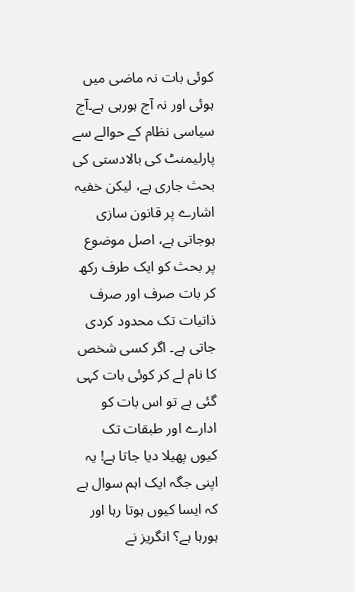کوئی بات نہ ماضی میں ہوئی اور نہ آج ہورہی ہے۔آج سیاسی نظام کے حوالے سے پارلیمنٹ کی بالادستی کی بحث جاری ہے، لیکن خفیہ اشارے پر قانون سازی ہوجاتی ہے، اصل موضوع پر بحث کو ایک طرف رکھ کر بات صرف اور صرف ذاتیات تک محدود کردی جاتی ہے۔ اگر کسی شخص کا نام لے کر کوئی بات کہی گئی ہے تو اس بات کو ادارے اور طبقات تک کیوں پھیلا دیا جاتا ہے! یہ اپنی جگہ ایک اہم سوال ہے کہ ایسا کیوں ہوتا رہا اور ہورہا ہے؟ انگریز نے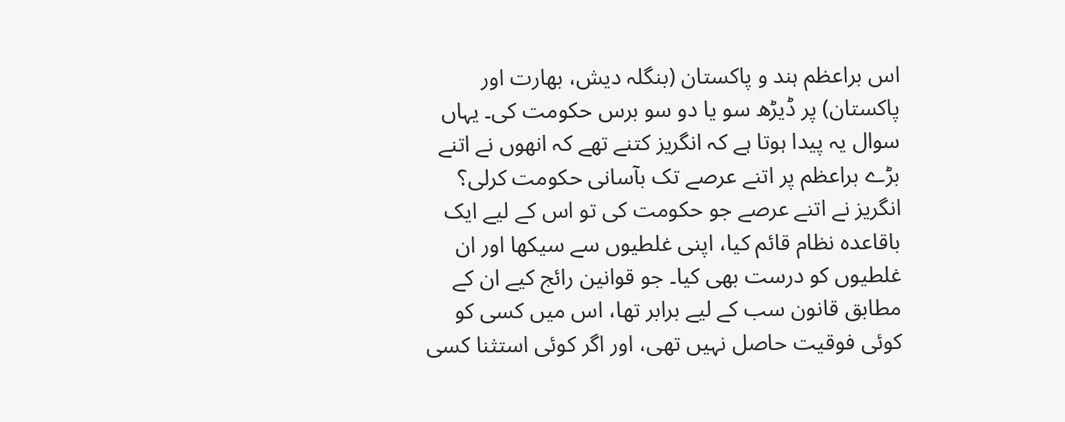اس براعظم ہند و پاکستان (بنگلہ دیش، بھارت اور پاکستان) پر ڈیڑھ سو یا دو سو برس حکومت کی۔ یہاں سوال یہ پیدا ہوتا ہے کہ انگریز کتنے تھے کہ انھوں نے اتنے بڑے براعظم پر اتنے عرصے تک بآسانی حکومت کرلی؟ انگریز نے اتنے عرصے جو حکومت کی تو اس کے لیے ایک باقاعدہ نظام قائم کیا، اپنی غلطیوں سے سیکھا اور ان غلطیوں کو درست بھی کیا۔ جو قوانین رائج کیے ان کے مطابق قانون سب کے لیے برابر تھا، اس میں کسی کو کوئی فوقیت حاصل نہیں تھی، اور اگر کوئی استثنا کسی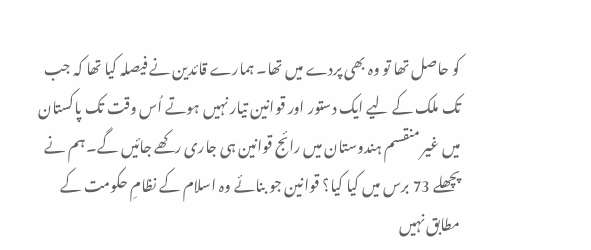کو حاصل تھا تو وہ بھی پردے میں تھا۔ ہمارے قائدین نے فیصلہ کیا تھا کہ جب تک ملک کے لیے ایک دستور اور قوانین تیار نہیں ہوتے اُس وقت تک پاکستان میں غیر منقسم ہندوستان میں رائج قوانین ہی جاری رکھے جائیں گے۔ ہم نے پچھلے 73 برس میں کیا کیا؟ قوانین جو بنائے وہ اسلام کے نظامِ حکومت کے مطابق نہیں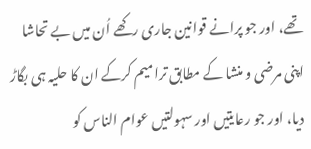تھے، اور جو پرانے قوانین جاری رکھے اُن میں بے تحاشا اپنی مرضی و منشا کے مطابق ترامیم کرکے ان کا حلیہ ہی بگاڑ دیا، اور جو رعایتیں اور سہولتیں عوام الناس کو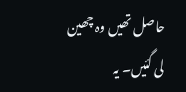حاصل تھیں وہ چھین لی گئیں۔ یہ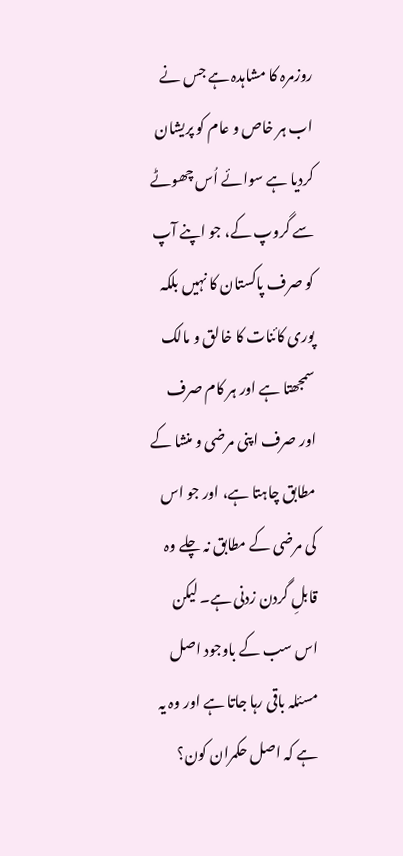روزمرہ کا مشاہدہ ہے جس نے اب ہر خاص و عام کو پریشان کردیا ہے سوائے اُس چھوٹے سے گروپ کے، جو اپنے آپ کو صرف پاکستان کا نہیں بلکہ پوری کائنات کا خالق و مالک سمجھتا ہے اور ہر کام صرف اور صرف اپنی مرضی و منشا کے مطابق چاہتا ہے، اور جو اس کی مرضی کے مطابق نہ چلے وہ قابلِ گردن زدنی ہے۔ لیکن اس سب کے باوجود اصل مسئلہ باقی رہا جاتا ہے اور وہ یہ ہے کہ اصل حکمران کون؟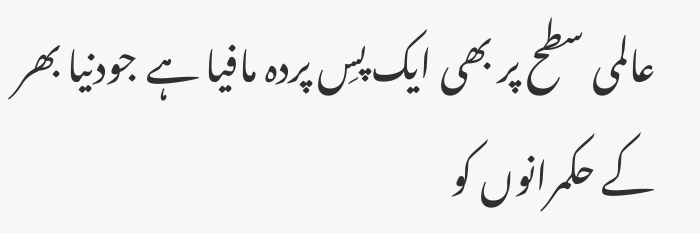عالمی سطح پر بھی ایک پسِ پردہ مافیا ہے جودنیا بھر کے حکمرانوں کو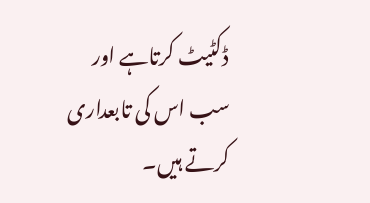ڈکٹیٹ کرتاہے اور سب اس کی تابعداری کرتے ہیں۔